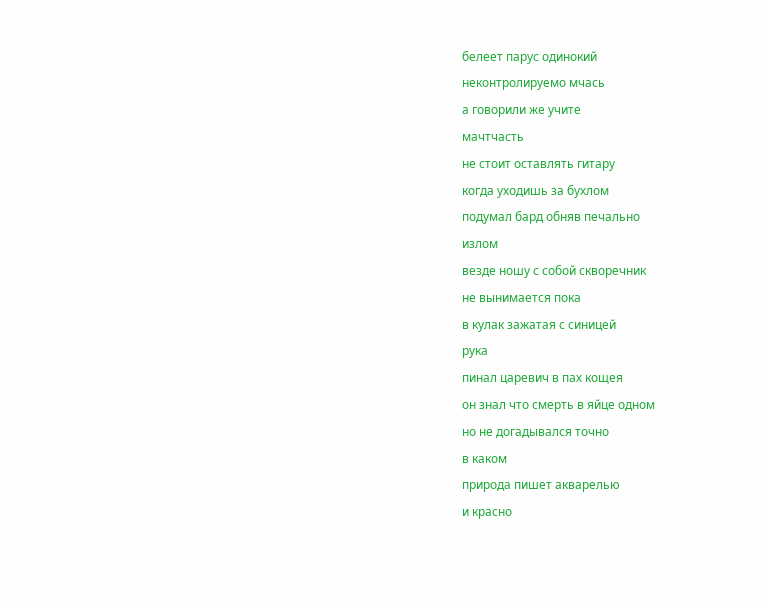белеет парус одинокий
неконтролируемо мчась
а говорили же учите
мачтчасть
не стоит оставлять гитару
когда уходишь за бухлом
подумал бард обняв печально
излом
везде ношу с собой скворечник
не вынимается пока
в кулак зажатая с синицей
рука
пинал царевич в пах кощея
он знал что смерть в яйце одном
но не догадывался точно
в каком
природа пишет акварелью
и красно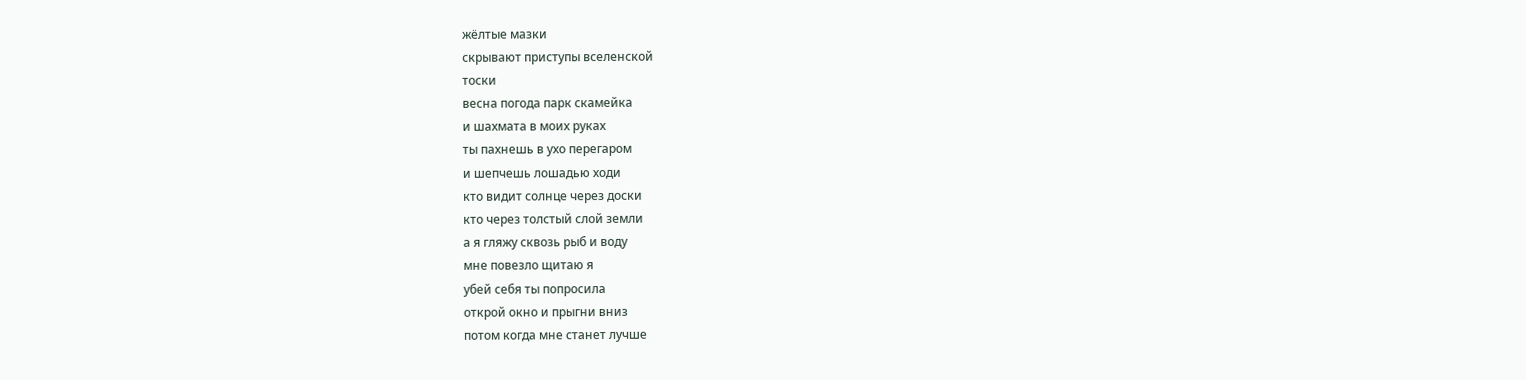жёлтые мазки
скрывают приступы вселенской
тоски
весна погода парк скамейка
и шахмата в моих руках
ты пахнешь в ухо перегаром
и шепчешь лошадью ходи
кто видит солнце через доски
кто через толстый слой земли
а я гляжу сквозь рыб и воду
мне повезло щитаю я
убей себя ты попросила
открой окно и прыгни вниз
потом когда мне станет лучше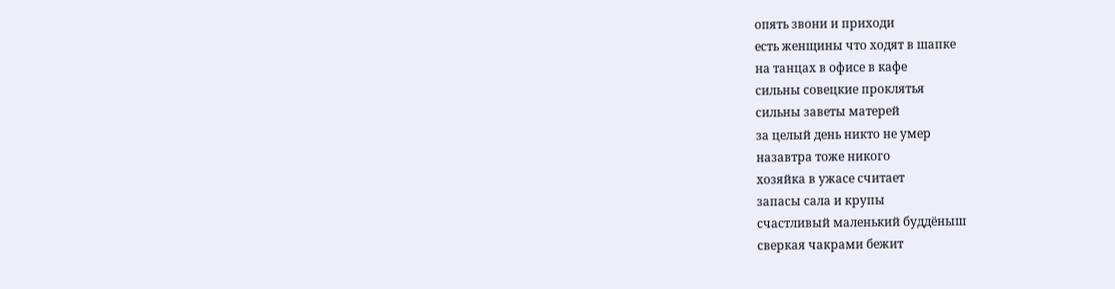опять звони и приходи
есть женщины что ходят в шапке
на танцах в офисе в кафе
сильны совецкие проклятья
сильны заветы матерей
за целый день никто не умер
назавтра тоже никого
хозяйка в ужасе считает
запасы сала и крупы
счастливый маленький буддёныш
сверкая чакрами бежит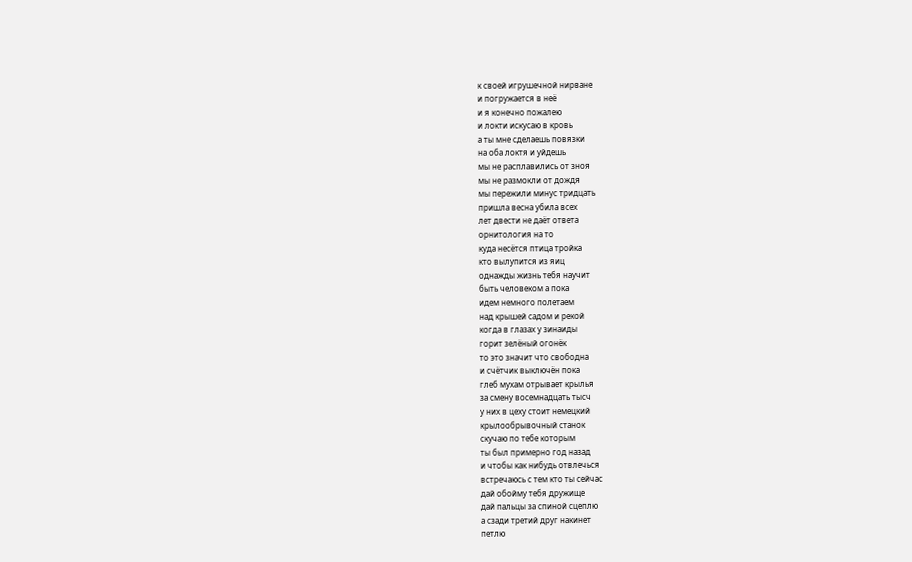к своей игрушечной нирване
и погружается в неё
и я конечно пожалею
и локти искусаю в кровь
а ты мне сделаешь повязки
на оба локтя и уйдешь
мы не расплавились от зноя
мы не размокли от дождя
мы пережили минус тридцать
пришла весна убила всех
лет двести не даёт ответа
орнитология на то
куда несётся птица тройка
кто вылупится из яиц
однажды жизнь тебя научит
быть человеком а пока
идем немного полетаем
над крышей садом и рекой
когда в глазах у зинаиды
горит зелёный огонёк
то это значит что свободна
и счётчик выключён пока
глеб мухам отрывает крылья
за смену восемнадцать тысч
у них в цеху стоит немецкий
крылообрывочный станок
скучаю по тебе которым
ты был примерно год назад
и чтобы как нибудь отвлечься
встречаюсь с тем кто ты сейчас
дай обойму тебя дружище
дай пальцы за спиной сцеплю
а сзади третий друг накинет
петлю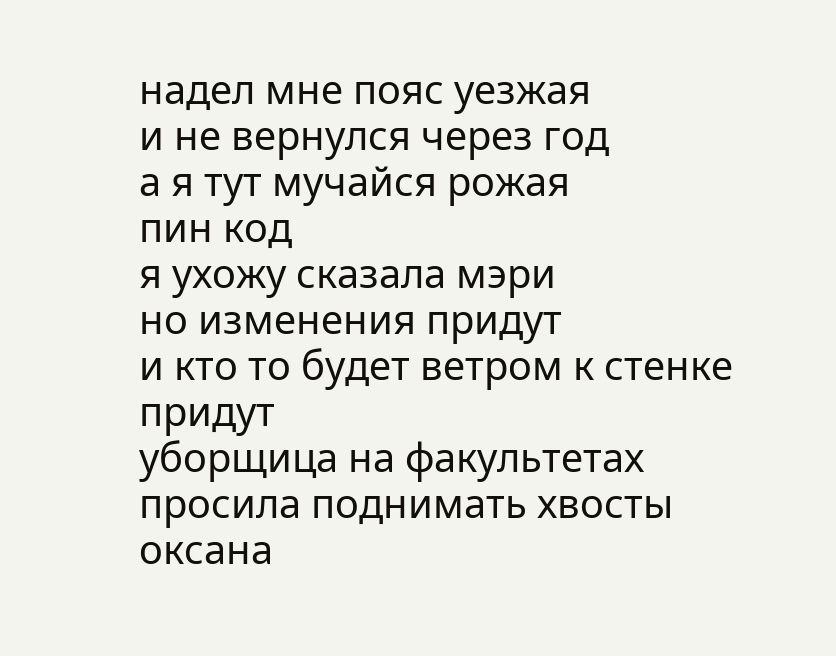надел мне пояс уезжая
и не вернулся через год
а я тут мучайся рожая
пин код
я ухожу сказала мэри
но изменения придут
и кто то будет ветром к стенке
придут
уборщица на факультетах
просила поднимать хвосты
оксана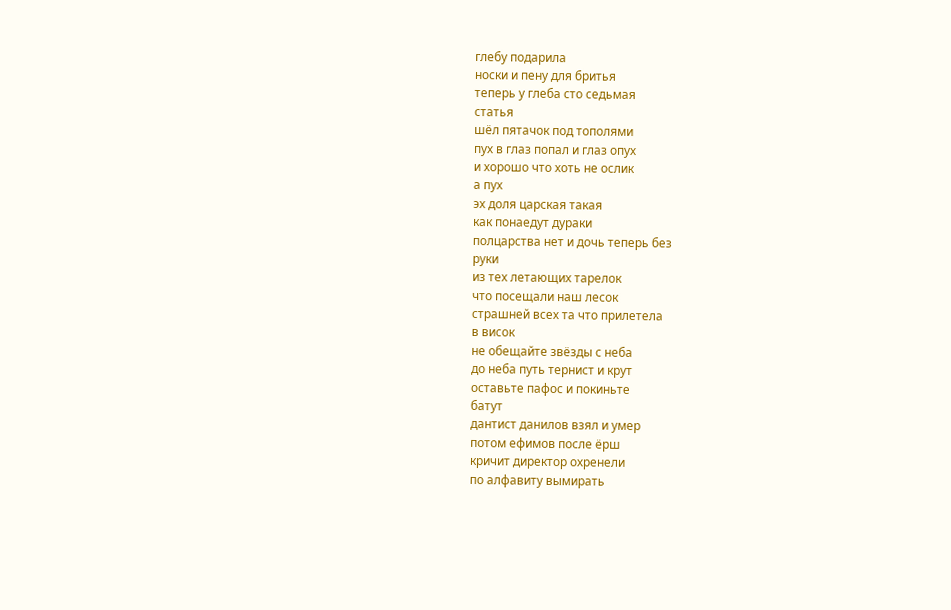глебу подарила
носки и пену для бритья
теперь у глеба сто седьмая
статья
шёл пятачок под тополями
пух в глаз попал и глаз опух
и хорошо что хоть не ослик
а пух
эх доля царская такая
как понаедут дураки
полцарства нет и дочь теперь без
руки
из тех летающих тарелок
что посещали наш лесок
страшней всех та что прилетела
в висок
не обещайте звёзды с неба
до неба путь тернист и крут
оставьте пафос и покиньте
батут
дантист данилов взял и умер
потом ефимов после ёрш
кричит директор охренели
по алфавиту вымирать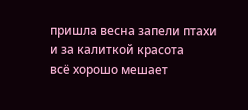пришла весна запели птахи
и за калиткой красота
всё хорошо мешает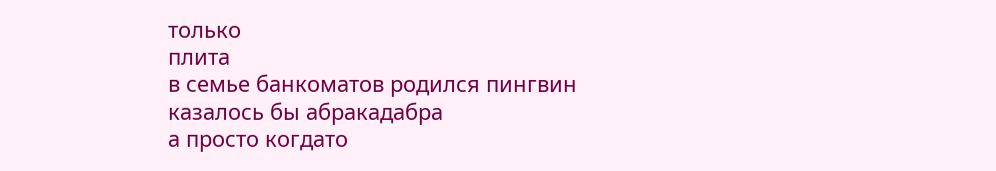только
плита
в семье банкоматов родился пингвин
казалось бы абракадабра
а просто когдато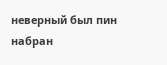неверный был пин
набран